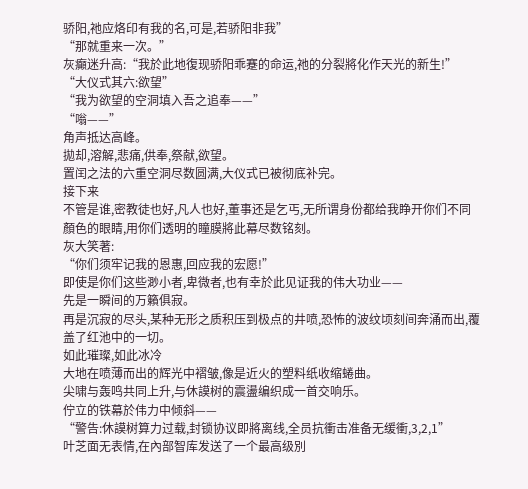骄阳,祂应烙印有我的名,可是,若骄阳非我”
“那就重来一次。”
灰癲迷升高:“我於此地復现骄阳乖蹇的命运,祂的分裂將化作天光的新生!”
“大仪式其六:欲望”
“我为欲望的空洞填入吾之追奉——”
“嗡——”
角声抵达高峰。
拋却,溶解,悲痛,供奉,祭献,欲望。
置闰之法的六重空洞尽数圆满,大仪式已被彻底补完。
接下来
不管是谁,密教徒也好,凡人也好,董事还是乞丐,无所谓身份都给我睁开你们不同顏色的眼睛,用你们透明的瞳膜將此幕尽数铭刻。
灰大笑著:
“你们须牢记我的恩惠,回应我的宏愿!”
即使是你们这些渺小者,卑微者,也有幸於此见证我的伟大功业——
先是一瞬间的万籟俱寂。
再是沉寂的尽头,某种无形之质积压到极点的井喷,恐怖的波纹顷刻间奔涌而出,覆盖了红池中的一切。
如此璀璨,如此冰冷
大地在喷薄而出的辉光中褶皱,像是近火的塑料纸收缩蜷曲。
尖啸与轰鸣共同上升,与休謨树的震盪编织成一首交响乐。
佇立的铁幕於伟力中倾斜——
“警告:休謨树算力过载,封锁协议即將离线,全员抗衝击准备无缓衝,3,2,1”
叶芝面无表情,在內部智库发送了一个最高级別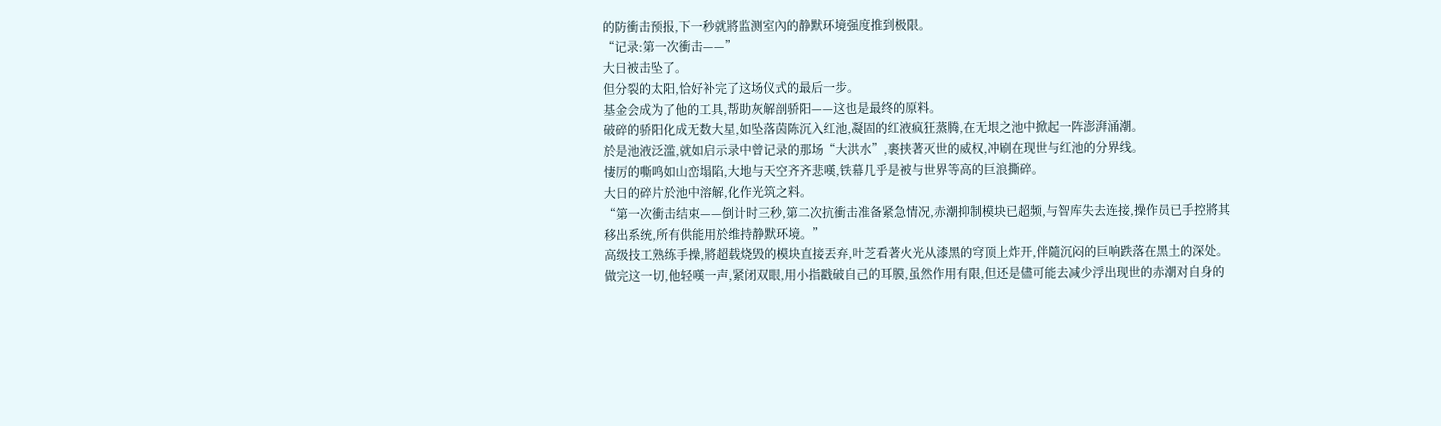的防衝击预报,下一秒就將监测室內的静默环境强度推到极限。
“记录:第一次衝击——”
大日被击坠了。
但分裂的太阳,恰好补完了这场仪式的最后一步。
基金会成为了他的工具,帮助灰解剖骄阳——这也是最终的原料。
破碎的骄阳化成无数大星,如坠落茵陈沉入红池,凝固的红液疯狂蒸腾,在无垠之池中掀起一阵澎湃涌潮。
於是池液泛滥,就如启示录中曾记录的那场“大洪水”,裹挟著灭世的威权,冲刷在现世与红池的分界线。
悽厉的嘶鸣如山峦塌陷,大地与天空齐齐悲嘆,铁幕几乎是被与世界等高的巨浪撕碎。
大日的碎片於池中溶解,化作光筑之料。
“第一次衝击结束——倒计时三秒,第二次抗衝击准备紧急情况,赤潮抑制模块已超频,与智库失去连接,操作员已手控將其移出系统,所有供能用於维持静默环境。”
高级技工熟练手操,將超载烧毁的模块直接丟弃,叶芝看著火光从漆黑的穹顶上炸开,伴隨沉闷的巨响跌落在黑土的深处。
做完这一切,他轻嘆一声,紧闭双眼,用小指戳破自己的耳膜,虽然作用有限,但还是儘可能去减少浮出现世的赤潮对自身的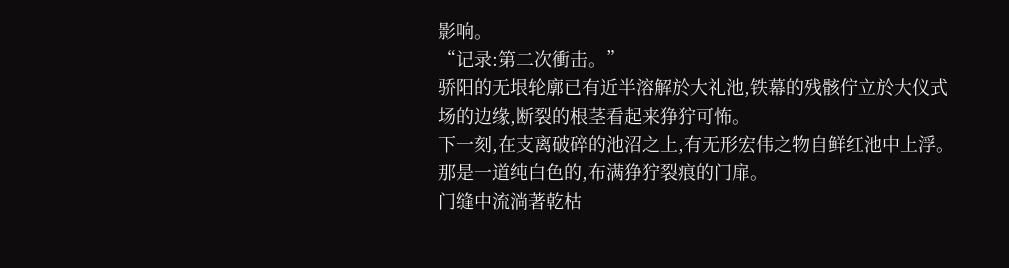影响。
“记录:第二次衝击。”
骄阳的无垠轮廓已有近半溶解於大礼池,铁幕的残骸佇立於大仪式场的边缘,断裂的根茎看起来狰狞可怖。
下一刻,在支离破碎的池沼之上,有无形宏伟之物自鲜红池中上浮。
那是一道纯白色的,布满狰狞裂痕的门扉。
门缝中流淌著乾枯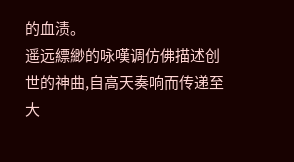的血渍。
遥远縹緲的咏嘆调仿佛描述创世的神曲,自高天奏响而传递至大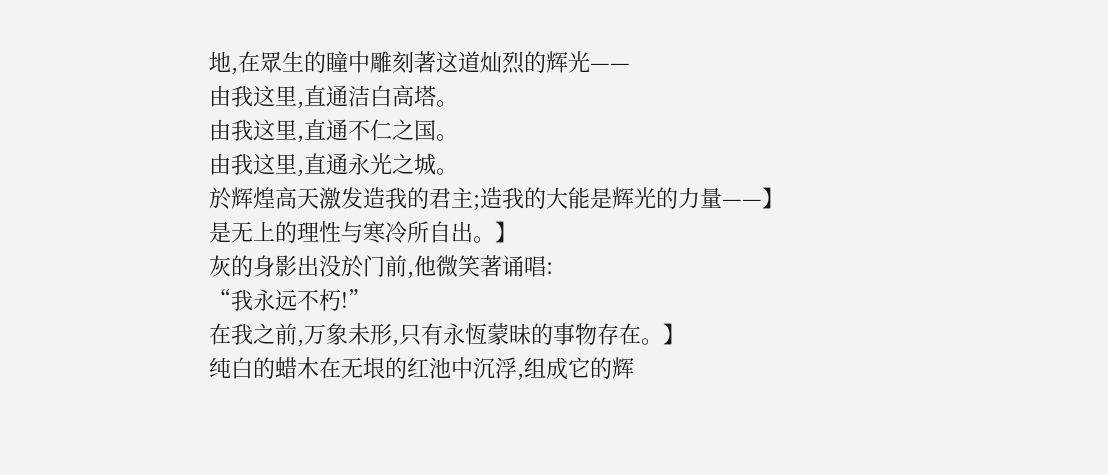地,在眾生的瞳中雕刻著这道灿烈的辉光——
由我这里,直通洁白高塔。
由我这里,直通不仁之国。
由我这里,直通永光之城。
於辉煌高天激发造我的君主;造我的大能是辉光的力量——】
是无上的理性与寒冷所自出。】
灰的身影出没於门前,他微笑著诵唱:
“我永远不朽!”
在我之前,万象未形,只有永恆蒙昧的事物存在。】
纯白的蜡木在无垠的红池中沉浮,组成它的辉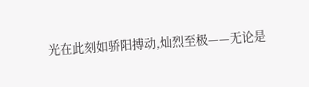光在此刻如骄阳搏动,灿烈至极——无论是